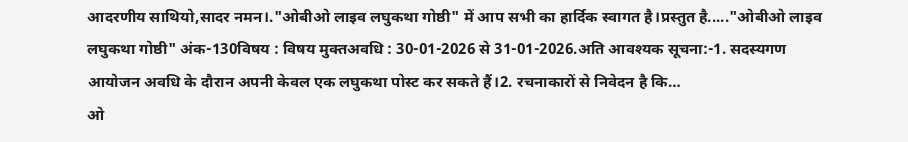आदरणीय साथियो,सादर नमन।."ओबीओ लाइव लघुकथा गोष्ठी" में आप सभी का हार्दिक स्वागत है।प्रस्तुत है....."ओबीओ लाइव लघुकथा गोष्ठी" अंक-130विषय : विषय मुक्तअवधि : 30-01-2026 से 31-01-2026.अति आवश्यक सूचना:-1. सदस्यगण आयोजन अवधि के दौरान अपनी केवल एक लघुकथा पोस्ट कर सकते हैं।2. रचनाकारों से निवेदन है कि…
ओ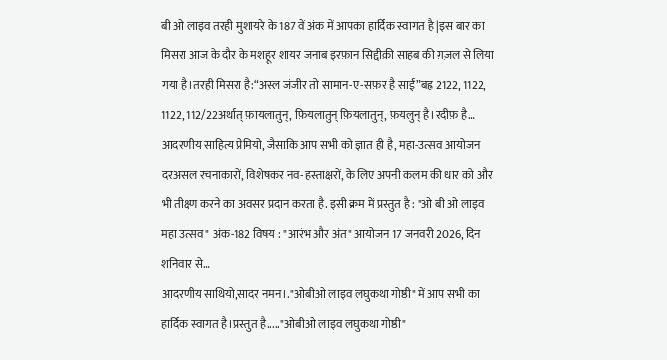बी ओ लाइव तरही मुशायरे के 187 वें अंक में आपका हार्दिक स्वागत है |इस बार का मिसरा आज के दौर के मशहूर शायर जनाब इरफ़ान सिद्दीक़ी साहब की ग़ज़ल से लिया गया है।तरही मिसरा है:“अस्ल जंजीर तो सामान-ए-सफ़र है साईं”बह्र 2122, 1122, 1122, 112/22अर्थात् फ़ायलातुन्, फ़ियलातुन् फ़ियलातुन्, फ़यलुन् है।रदीफ़ है…
आदरणीय साहित्य प्रेमियो, जैसाकि आप सभी को ज्ञात ही है, महा-उत्सव आयोजन दरअसल रचनाकारों, विशेषकर नव-हस्ताक्षरों, के लिए अपनी कलम की धार को और भी तीक्ष्ण करने का अवसर प्रदान करता है. इसी क्रम में प्रस्तुत है : "ओ बी ओ लाइव महा उत्सव" अंक-182 विषय : "आरंभ और अंत" आयोजन 17 जनवरी 2026, दिन शनिवार से…
आदरणीय साथियो,सादर नमन।."ओबीओ लाइव लघुकथा गोष्ठी" में आप सभी का हार्दिक स्वागत है।प्रस्तुत है....."ओबीओ लाइव लघुकथा गोष्ठी"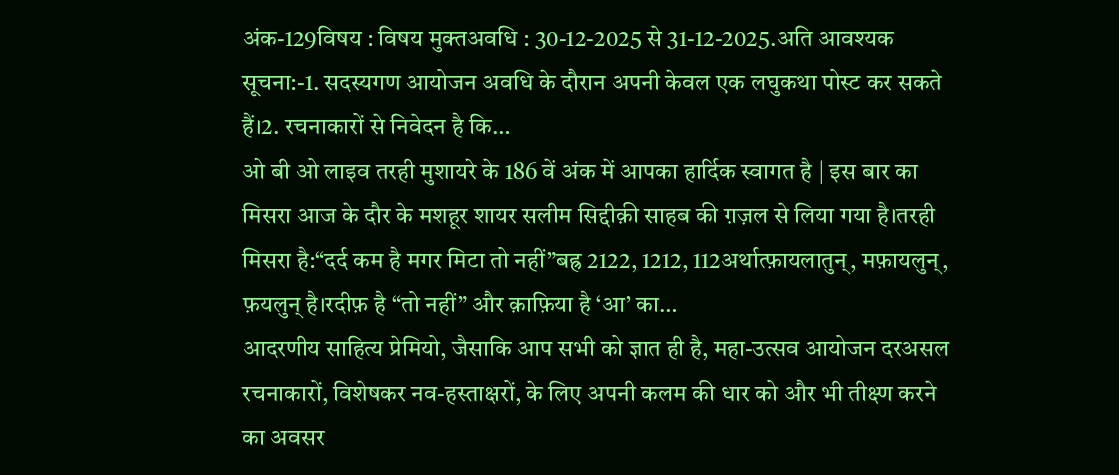अंक-129विषय : विषय मुक्तअवधि : 30-12-2025 से 31-12-2025.अति आवश्यक सूचना:-1. सदस्यगण आयोजन अवधि के दौरान अपनी केवल एक लघुकथा पोस्ट कर सकते हैं।2. रचनाकारों से निवेदन है कि…
ओ बी ओ लाइव तरही मुशायरे के 186 वें अंक में आपका हार्दिक स्वागत है | इस बार का मिसरा आज के दौर के मशहूर शायर सलीम सिद्दीक़ी साहब की ग़ज़ल से लिया गया है।तरही मिसरा है:“दर्द कम है मगर मिटा तो नहीं”बह्र 2122, 1212, 112अर्थात्फ़ायलातुन्, मफ़ायलुन्, फ़यलुन् है।रदीफ़ है “तो नहीं” और क़ाफ़िया है ‘आ’ का…
आदरणीय साहित्य प्रेमियो, जैसाकि आप सभी को ज्ञात ही है, महा-उत्सव आयोजन दरअसल रचनाकारों, विशेषकर नव-हस्ताक्षरों, के लिए अपनी कलम की धार को और भी तीक्ष्ण करने का अवसर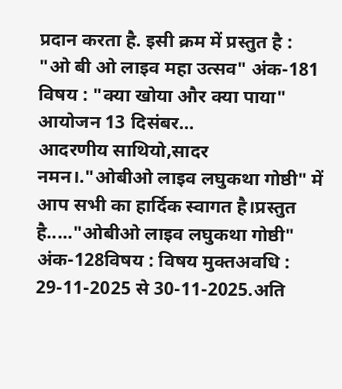प्रदान करता है. इसी क्रम में प्रस्तुत है : "ओ बी ओ लाइव महा उत्सव" अंक-181 विषय : "क्या खोया और क्या पाया" आयोजन 13 दिसंबर…
आदरणीय साथियो,सादर नमन।."ओबीओ लाइव लघुकथा गोष्ठी" में आप सभी का हार्दिक स्वागत है।प्रस्तुत है....."ओबीओ लाइव लघुकथा गोष्ठी" अंक-128विषय : विषय मुक्तअवधि : 29-11-2025 से 30-11-2025.अति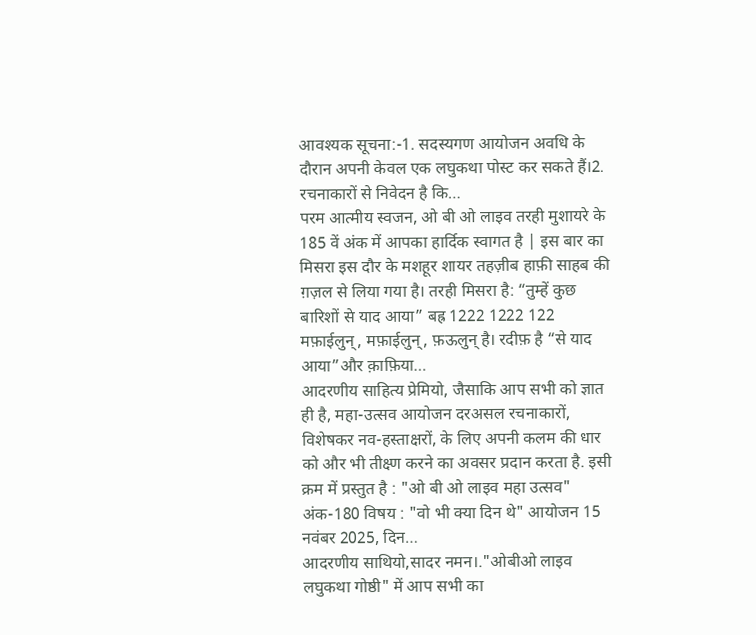आवश्यक सूचना:-1. सदस्यगण आयोजन अवधि के दौरान अपनी केवल एक लघुकथा पोस्ट कर सकते हैं।2. रचनाकारों से निवेदन है कि…
परम आत्मीय स्वजन, ओ बी ओ लाइव तरही मुशायरे के 185 वें अंक में आपका हार्दिक स्वागत है | इस बार का मिसरा इस दौर के मशहूर शायर तहज़ीब हाफ़ी साहब की ग़ज़ल से लिया गया है। तरही मिसरा है: “तुम्हें कुछ बारिशों से याद आया” बह्र 1222 1222 122 मफ़ाईलुन्, मफ़ाईलुन्, फ़ऊलुन् है। रदीफ़ है “से याद आया”और क़ाफ़िया…
आदरणीय साहित्य प्रेमियो, जैसाकि आप सभी को ज्ञात ही है, महा-उत्सव आयोजन दरअसल रचनाकारों, विशेषकर नव-हस्ताक्षरों, के लिए अपनी कलम की धार को और भी तीक्ष्ण करने का अवसर प्रदान करता है. इसी क्रम में प्रस्तुत है : "ओ बी ओ लाइव महा उत्सव" अंक-180 विषय : "वो भी क्या दिन थे" आयोजन 15 नवंबर 2025, दिन…
आदरणीय साथियो,सादर नमन।."ओबीओ लाइव लघुकथा गोष्ठी" में आप सभी का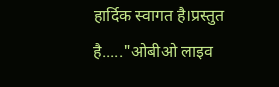हार्दिक स्वागत है।प्रस्तुत है....."ओबीओ लाइव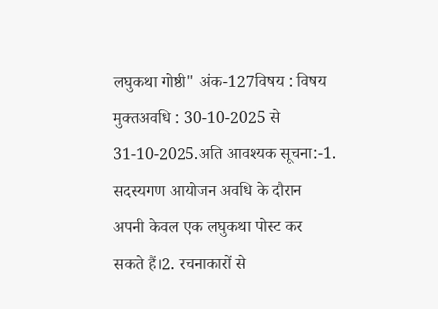लघुकथा गोष्ठी" अंक-127विषय : विषय मुक्तअवधि : 30-10-2025 से 31-10-2025.अति आवश्यक सूचना:-1. सदस्यगण आयोजन अवधि के दौरान अपनी केवल एक लघुकथा पोस्ट कर सकते हैं।2. रचनाकारों से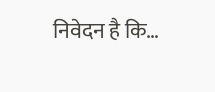निवेदन है कि…